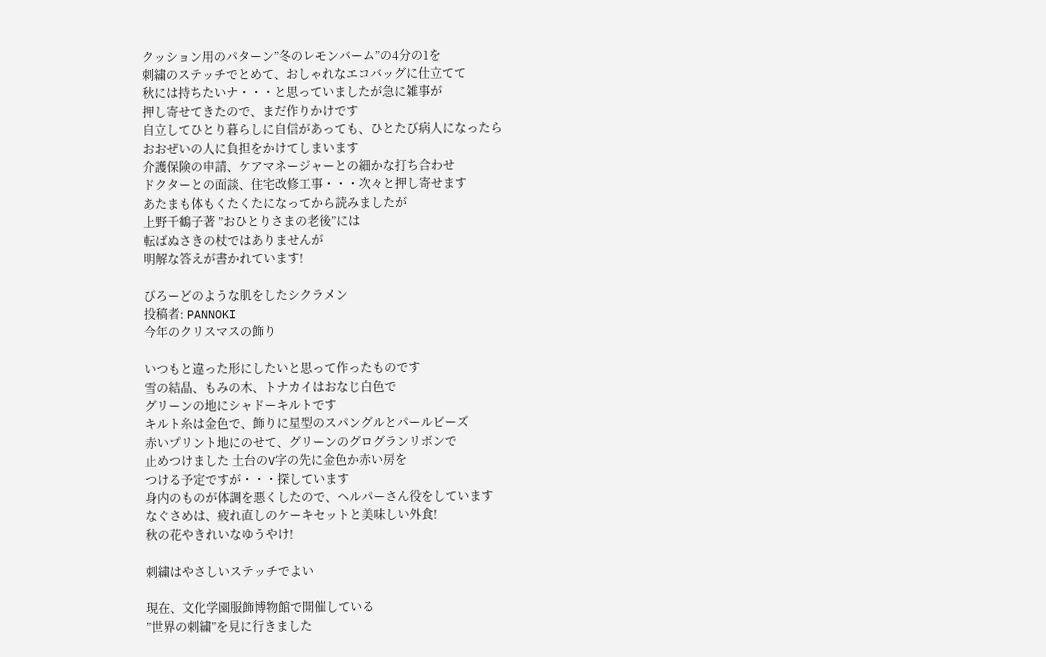クッション用のパターン”冬のレモンバーム”の4分の1を
刺繍のステッチでとめて、おしゃれなエコバッグに仕立てて
秋には持ちたいナ・・・と思っていましたが急に雑事が
押し寄せてきたので、まだ作りかけです
自立してひとり暮らしに自信があっても、ひとたび病人になったら
おおぜいの人に負担をかけてしまいます
介護保険の申請、ケアマネージャーとの細かな打ち合わせ
ドクターとの面談、住宅改修工事・・・次々と押し寄せます
あたまも体もくたくたになってから読みましたが
上野千鶴子著 ”おひとりさまの老後”には
転ばぬさきの杖ではありませんが
明解な答えが書かれています!

びろーどのような肌をしたシクラメン
投稿者: PANNOKI
今年のクリスマスの飾り

いつもと違った形にしたいと思って作ったものです
雪の結晶、もみの木、トナカイはおなじ白色で
グリーンの地にシャドーキルトです
キルト糸は金色で、飾りに星型のスパングルとパールビーズ
赤いプリント地にのせて、グリーンのグログランリボンで
止めつけました 土台のV字の先に金色か赤い房を
つける予定ですが・・・探しています
身内のものが体調を悪くしたので、ヘルパーさん役をしています
なぐさめは、疲れ直しのケーキセットと美味しい外食!
秋の花やきれいなゆうやけ!

刺繍はやさしいステッチでよい

現在、文化学園服飾博物館で開催している
”世界の刺繍”を見に行きました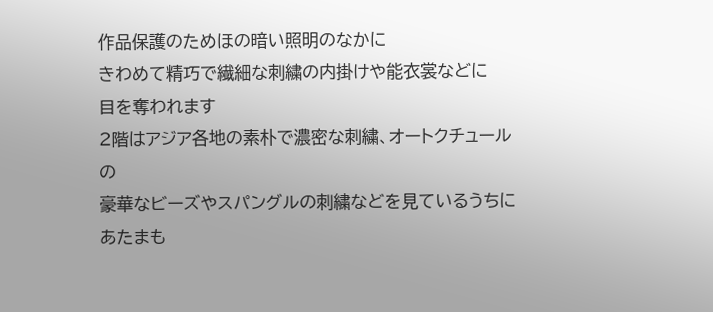作品保護のためほの暗い照明のなかに
きわめて精巧で繊細な刺繍の内掛けや能衣裳などに
目を奪われます
2階はアジア各地の素朴で濃密な刺繍、オートクチュールの
豪華なビーズやスパングルの刺繍などを見ているうちに
あたまも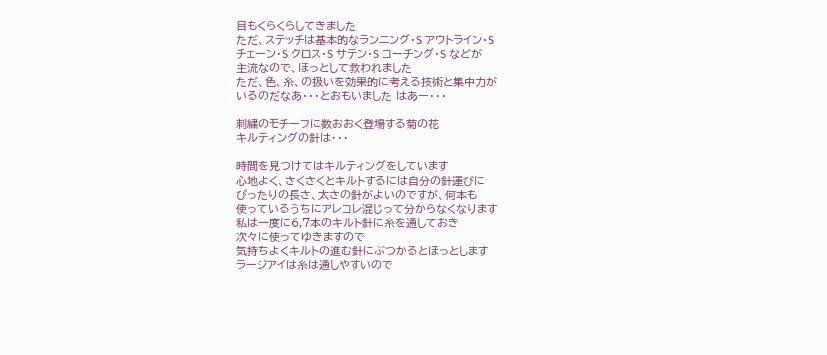目もくらくらしてきました
ただ、ステッチは基本的なランニング・S アウトライン・S
チェーン・S クロス・S サテン・S コーチング・S などが
主流なので、ほっとして救われました
ただ、色、糸、の扱いを効果的に考える技術と集中力が
いるのだなあ・・・とおもいました はあー・・・

刺繍のモチーフに数おおく登場する菊の花
キルティングの針は・・・

時間を見つけてはキルティングをしています
心地よく、さくさくとキルトするには自分の針運びに
ぴったりの長さ、太さの針がよいのですが、何本も
使っているうちにアレコレ混じって分からなくなります
私は一度に6,7本のキルト針に糸を通しておき
次々に使ってゆきますので
気持ちよくキルトの進む針にぶつかるとほっとします
ラージアイは糸は通しやすいので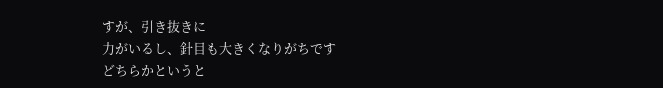すが、引き抜きに
力がいるし、針目も大きくなりがちです
どちらかというと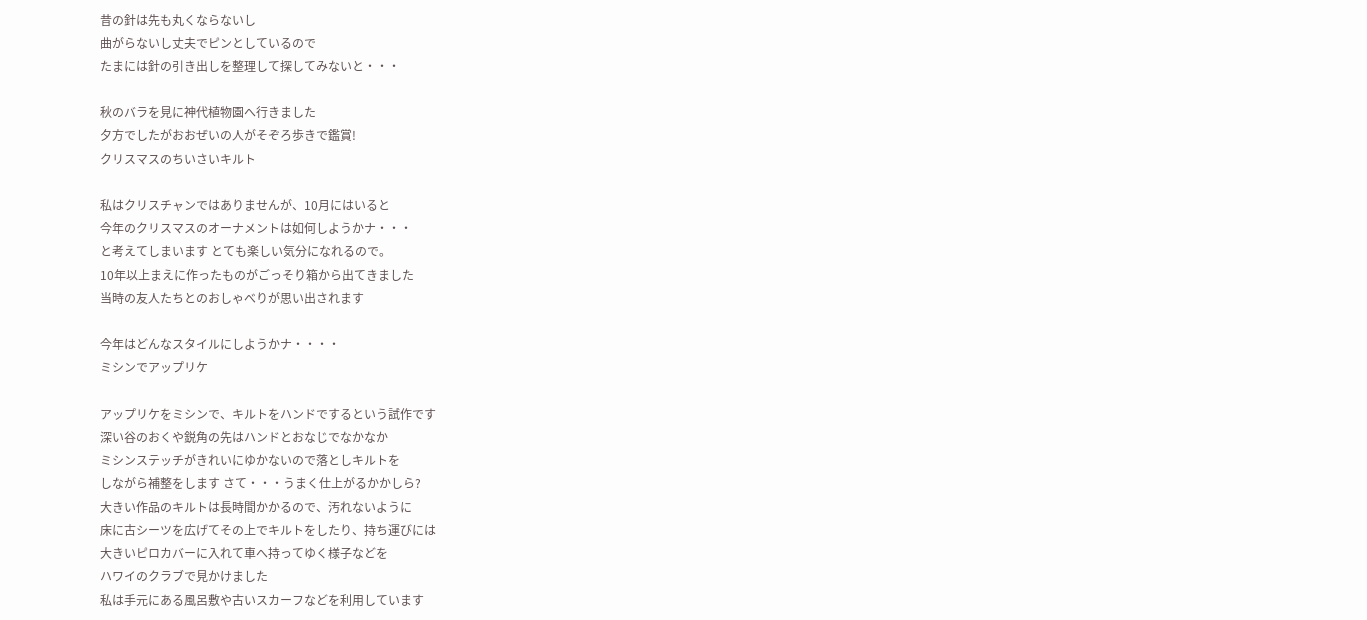昔の針は先も丸くならないし
曲がらないし丈夫でピンとしているので
たまには針の引き出しを整理して探してみないと・・・

秋のバラを見に神代植物園へ行きました
夕方でしたがおおぜいの人がそぞろ歩きで鑑賞!
クリスマスのちいさいキルト

私はクリスチャンではありませんが、10月にはいると
今年のクリスマスのオーナメントは如何しようかナ・・・
と考えてしまいます とても楽しい気分になれるので。
10年以上まえに作ったものがごっそり箱から出てきました
当時の友人たちとのおしゃべりが思い出されます

今年はどんなスタイルにしようかナ・・・・
ミシンでアップリケ

アップリケをミシンで、キルトをハンドでするという試作です
深い谷のおくや鋭角の先はハンドとおなじでなかなか
ミシンステッチがきれいにゆかないので落としキルトを
しながら補整をします さて・・・うまく仕上がるかかしら?
大きい作品のキルトは長時間かかるので、汚れないように
床に古シーツを広げてその上でキルトをしたり、持ち運びには
大きいピロカバーに入れて車へ持ってゆく様子などを
ハワイのクラブで見かけました
私は手元にある風呂敷や古いスカーフなどを利用しています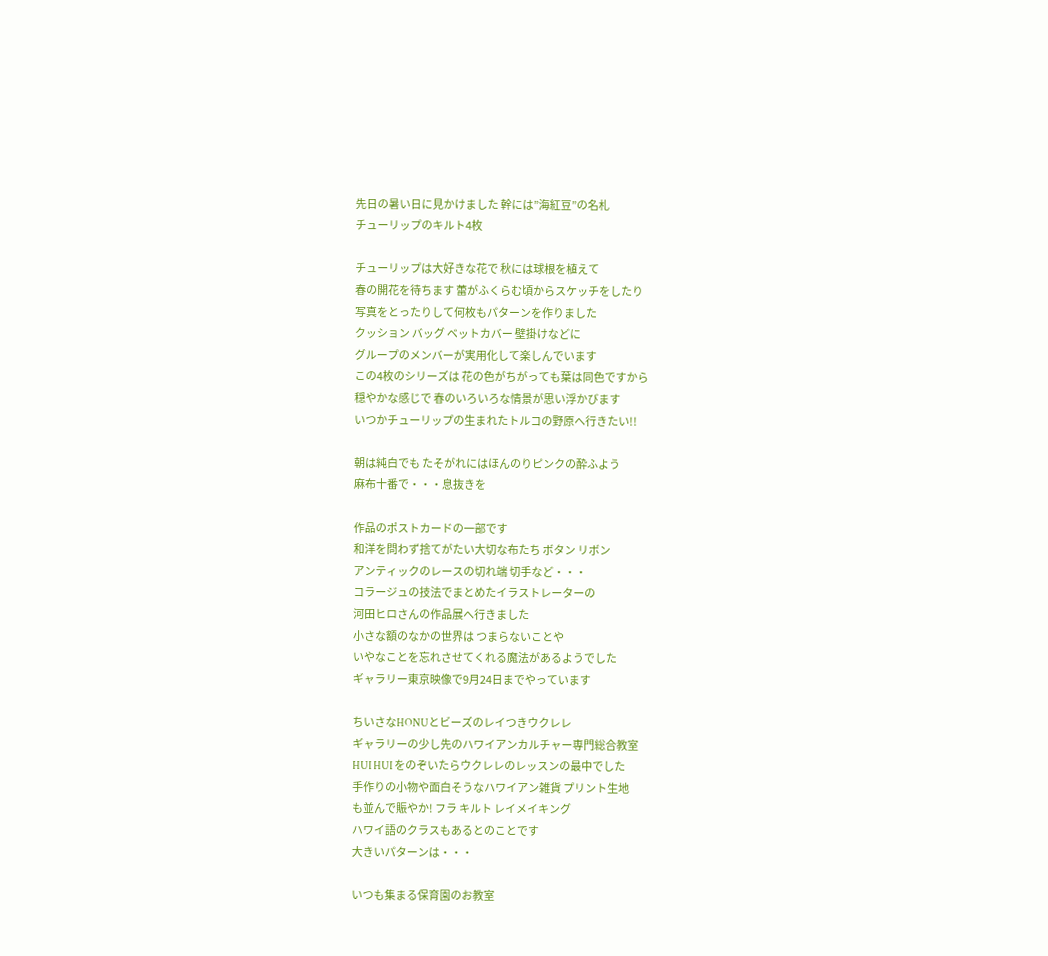先日の暑い日に見かけました 幹には”海紅豆”の名札
チューリップのキルト4枚

チューリップは大好きな花で 秋には球根を植えて
春の開花を待ちます 蕾がふくらむ頃からスケッチをしたり
写真をとったりして何枚もパターンを作りました
クッション バッグ ベットカバー 壁掛けなどに
グループのメンバーが実用化して楽しんでいます
この4枚のシリーズは 花の色がちがっても葉は同色ですから
穏やかな感じで 春のいろいろな情景が思い浮かびます
いつかチューリップの生まれたトルコの野原へ行きたい!!

朝は純白でも たそがれにはほんのりピンクの酔ふよう
麻布十番で・・・息抜きを

作品のポストカードの一部です
和洋を問わず捨てがたい大切な布たち ボタン リボン
アンティックのレースの切れ端 切手など・・・
コラージュの技法でまとめたイラストレーターの
河田ヒロさんの作品展へ行きました
小さな額のなかの世界は つまらないことや
いやなことを忘れさせてくれる魔法があるようでした
ギャラリー東京映像で9月24日までやっています

ちいさなHONUとビーズのレイつきウクレレ
ギャラリーの少し先のハワイアンカルチャー専門総合教室
HUI HUI をのぞいたらウクレレのレッスンの最中でした
手作りの小物や面白そうなハワイアン雑貨 プリント生地
も並んで賑やか! フラ キルト レイメイキング
ハワイ語のクラスもあるとのことです
大きいパターンは・・・

いつも集まる保育園のお教室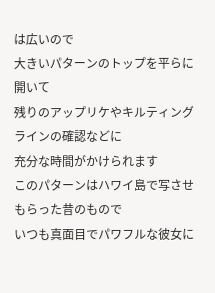は広いので
大きいパターンのトップを平らに開いて
残りのアップリケやキルティングラインの確認などに
充分な時間がかけられます
このパターンはハワイ島で写させもらった昔のもので
いつも真面目でパワフルな彼女に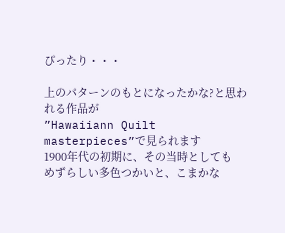ぴったり・・・

上のパターンのもとになったかな?と思われる作品が
”Hawaiiann Quilt masterpieces”で見られます
1900年代の初期に、その当時としても
めずらしい多色つかいと、こまかな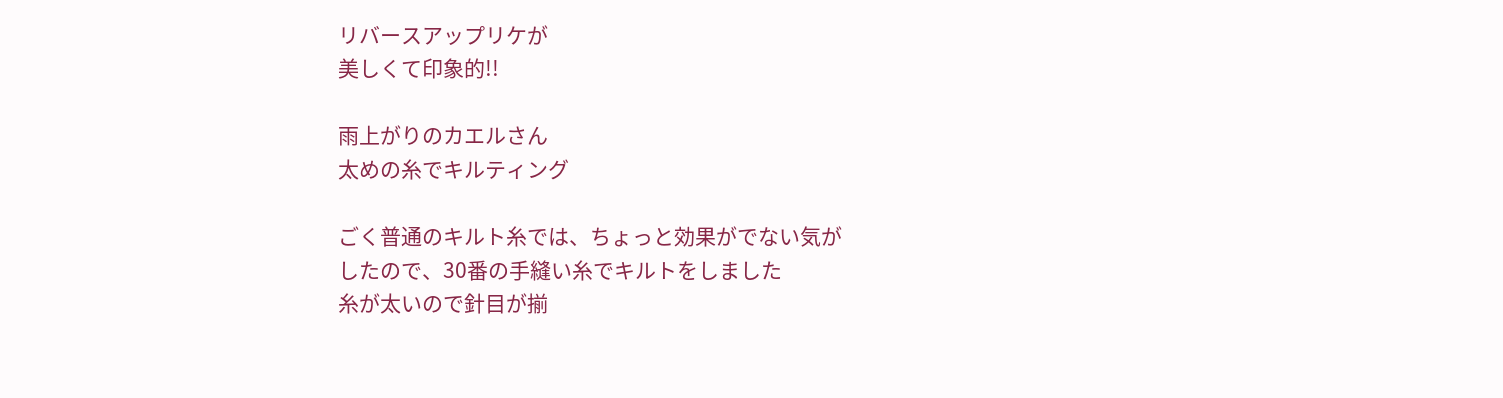リバースアップリケが
美しくて印象的!!

雨上がりのカエルさん
太めの糸でキルティング

ごく普通のキルト糸では、ちょっと効果がでない気が
したので、30番の手縫い糸でキルトをしました
糸が太いので針目が揃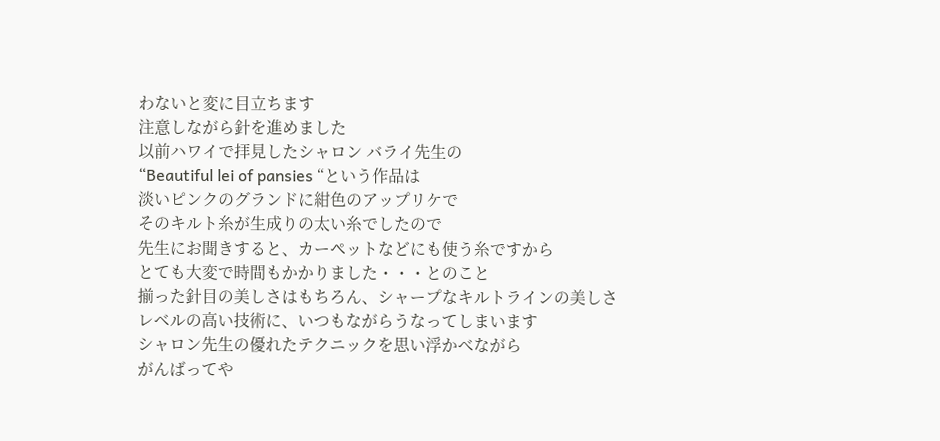わないと変に目立ちます
注意しながら針を進めました
以前ハワイで拝見したシャロン バライ先生の
“Beautiful lei of pansies “という作品は
淡いピンクのグランドに紺色のアップリケで
そのキルト糸が生成りの太い糸でしたので
先生にお聞きすると、カーペットなどにも使う糸ですから
とても大変で時間もかかりました・・・とのこと
揃った針目の美しさはもちろん、シャープなキルトラインの美しさ
レベルの高い技術に、いつもながらうなってしまいます
シャロン先生の優れたテクニックを思い浮かべながら
がんばってや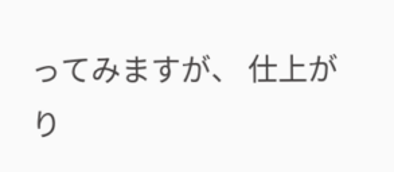ってみますが、 仕上がり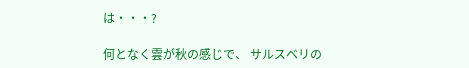は・・・?

何となく雲が秋の感じで、 サルスベリの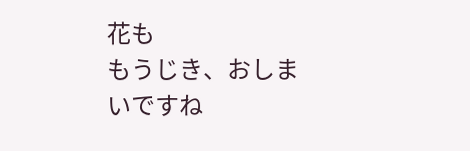花も
もうじき、おしまいですね